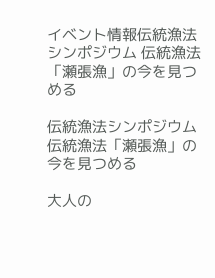イベント情報伝統漁法シンポジウム 伝統漁法「瀬張漁」の今を見つめる

伝統漁法シンポジウム 伝統漁法「瀬張漁」の今を見つめる

大人の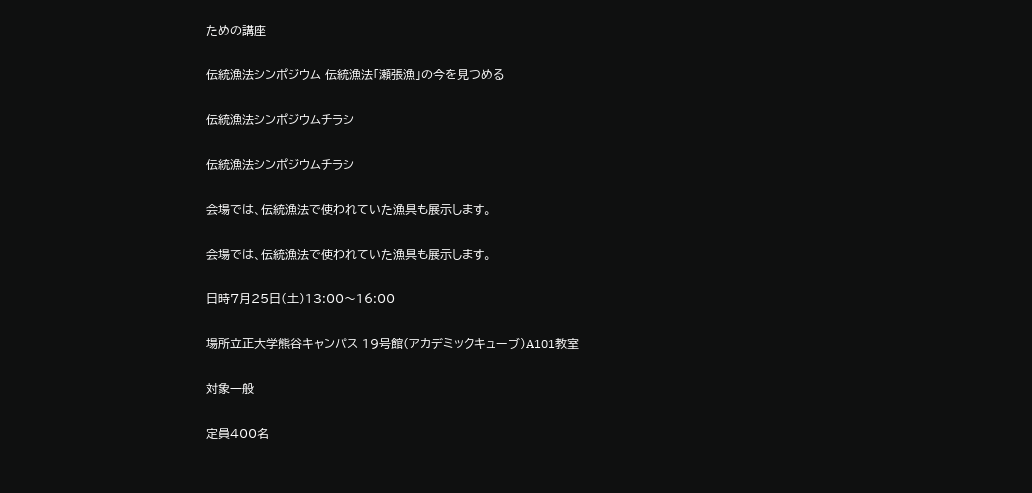ための講座

伝統漁法シンポジウム 伝統漁法「瀬張漁」の今を見つめる

伝統漁法シンポジウムチラシ

伝統漁法シンポジウムチラシ

会場では、伝統漁法で使われていた漁具も展示します。

会場では、伝統漁法で使われていた漁具も展示します。

日時7月25日(土)13:00〜16:00

場所立正大学熊谷キャンパス 19号館(アカデミックキューブ)A101教室

対象一般

定員400名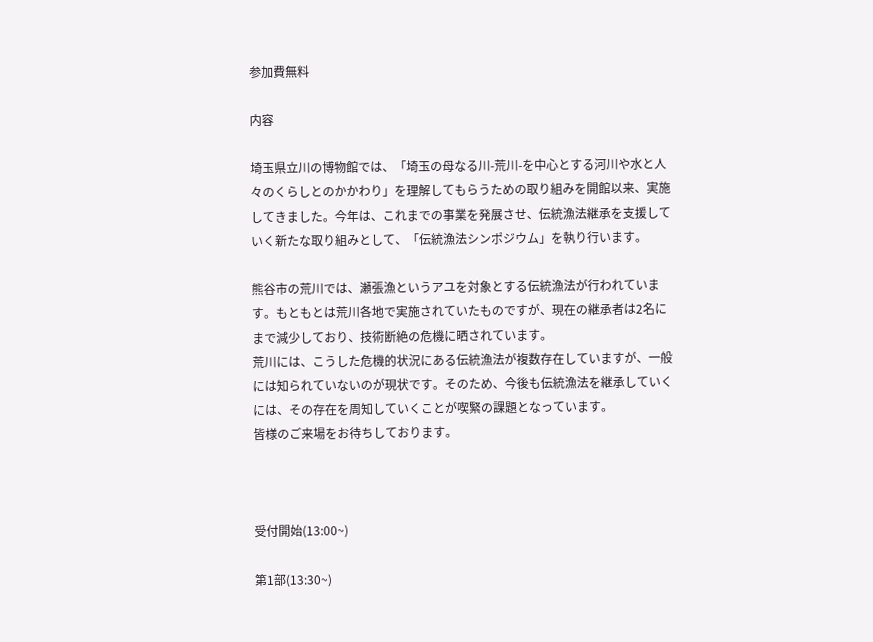参加費無料

内容

埼玉県立川の博物館では、「埼玉の母なる川-荒川-を中心とする河川や水と人々のくらしとのかかわり」を理解してもらうための取り組みを開館以来、実施してきました。今年は、これまでの事業を発展させ、伝統漁法継承を支援していく新たな取り組みとして、「伝統漁法シンポジウム」を執り行います。

熊谷市の荒川では、瀬張漁というアユを対象とする伝統漁法が行われています。もともとは荒川各地で実施されていたものですが、現在の継承者は2名にまで減少しており、技術断絶の危機に晒されています。
荒川には、こうした危機的状況にある伝統漁法が複数存在していますが、一般には知られていないのが現状です。そのため、今後も伝統漁法を継承していくには、その存在を周知していくことが喫緊の課題となっています。
皆様のご来場をお待ちしております。



受付開始(13:00~)

第1部(13:30~)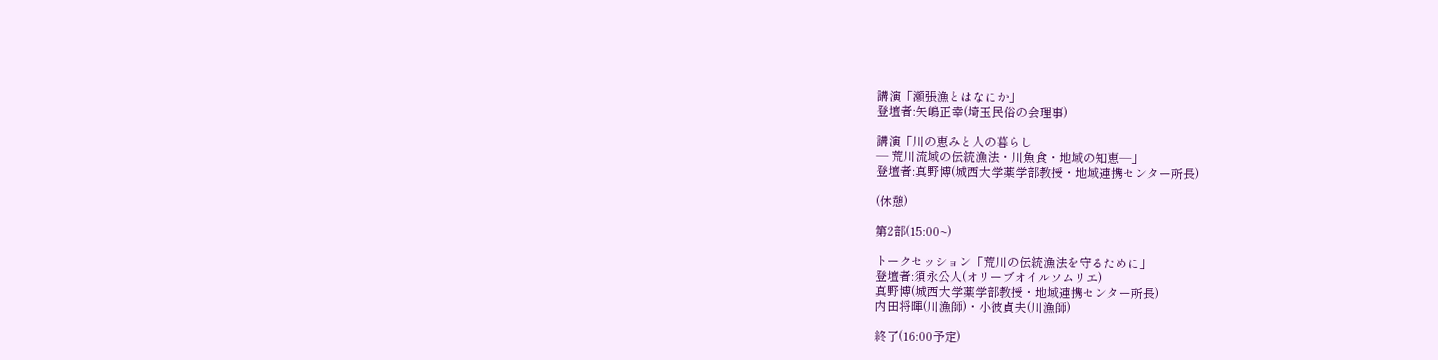講演「瀬張漁とはなにか」
登壇者:矢嶋正幸(埼玉民俗の会理事)

講演「川の恵みと人の暮らし
― 荒川流域の伝統漁法・川魚食・地域の知恵―」
登壇者:真野博(城西大学薬学部教授・地域連携センター所長)

(休憩)

第2部(15:00~)

トークセッション「荒川の伝統漁法を守るために」
登壇者:須永公人(オリーブオイルソムリエ)
真野博(城西大学薬学部教授・地域連携センター所長)
内田将暉(川漁師)・小彼貞夫(川漁師)

終了(16:00予定)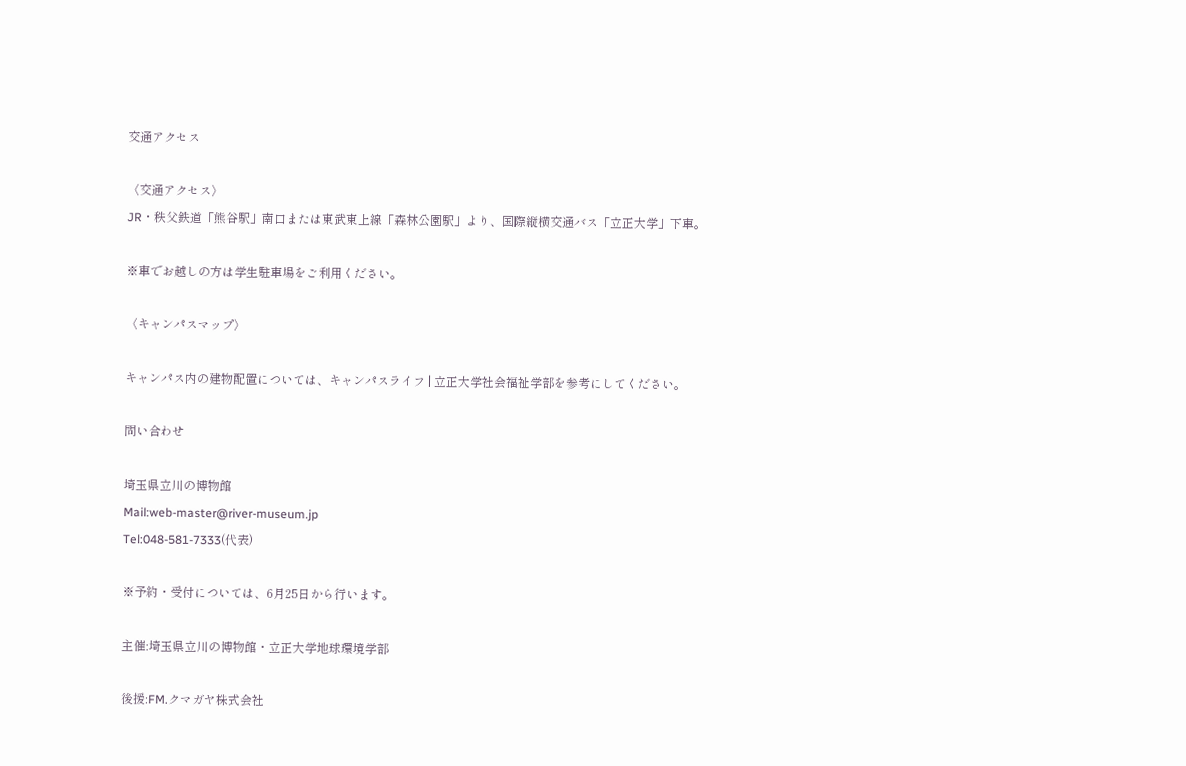交通アクセス

〈交通アクセス〉
JR・秩父鉄道「熊谷駅」南口または東武東上線「森林公園駅」より、国際縦横交通バス「立正大学」下車。

※車でお越しの方は学生駐車場をご利用ください。

〈キャンパスマップ〉

キャンパス内の建物配置については、キャンパスライフ | 立正大学社会福祉学部を参考にしてください。

問い合わせ

埼玉県立川の博物館
Mail:web-master@river-museum.jp
Tel:048-581-7333(代表)

※予約・受付については、6月25日から行います。

主催:埼玉県立川の博物館・立正大学地球環境学部

後援:FM.クマガヤ株式会社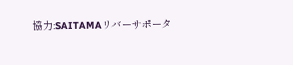協力:SAITAMAリバーサポータ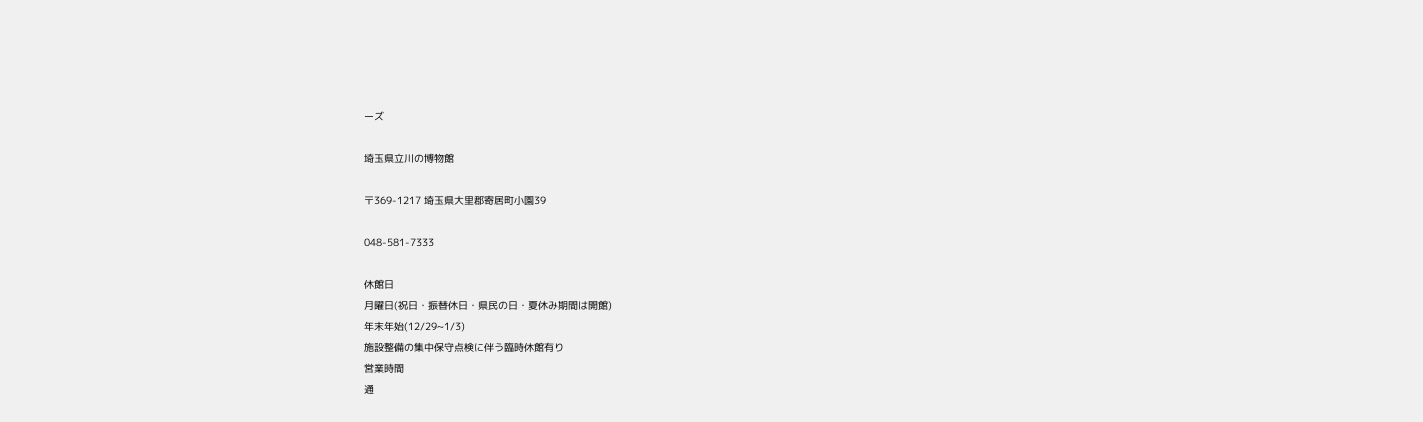ーズ

埼玉県立川の博物館

〒369-1217 埼玉県大里郡寄居町小園39

048-581-7333

休館日
月曜日(祝日・振替休日・県民の日・夏休み期間は開館)
年末年始(12/29~1/3)
施設整備の集中保守点検に伴う臨時休館有り
営業時間
通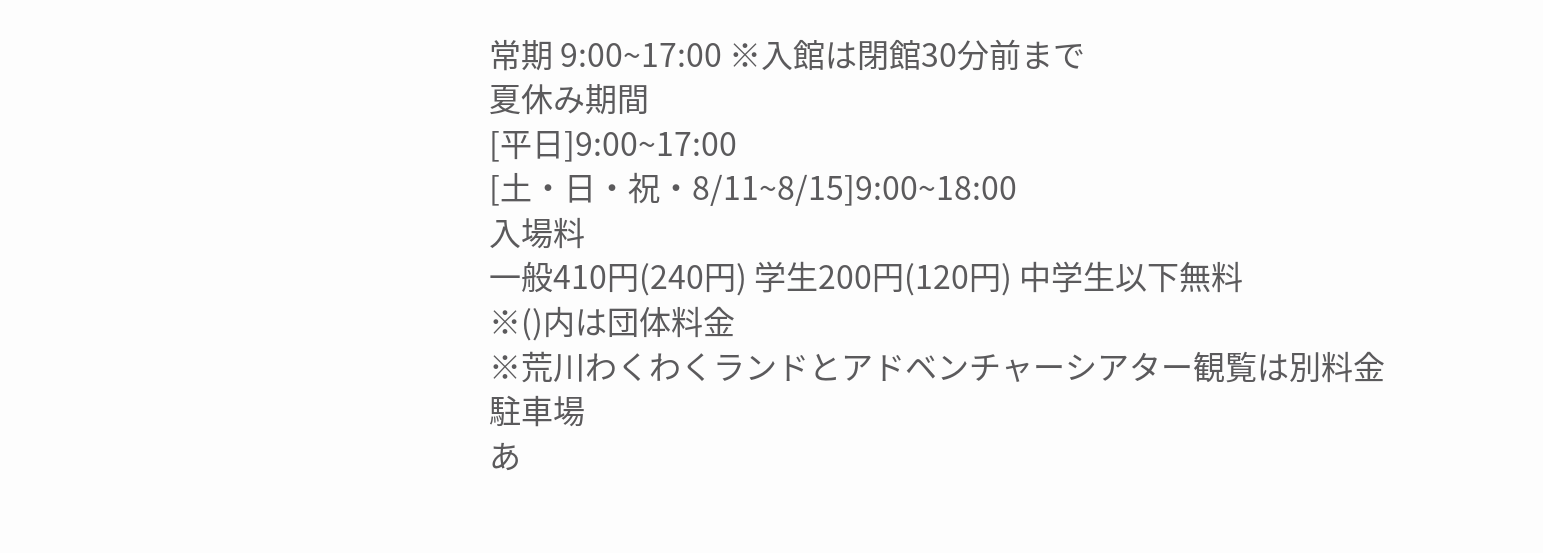常期 9:00~17:00 ※入館は閉館30分前まで
夏休み期間
[平日]9:00~17:00
[土・日・祝・8/11~8/15]9:00~18:00
入場料
一般410円(240円) 学生200円(120円) 中学生以下無料
※()内は団体料金
※荒川わくわくランドとアドベンチャーシアター観覧は別料金
駐車場
あ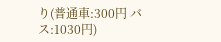り(普通車:300円 バス:1030円)